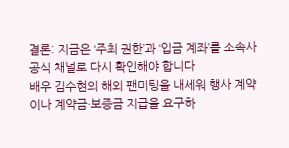결론: 지금은 ‘주최 권한’과 ‘입금 계좌’를 소속사 공식 채널로 다시 확인해야 합니다
배우 김수현의 해외 팬미팅을 내세워 행사 계약이나 계약금·보증금 지급을 요구하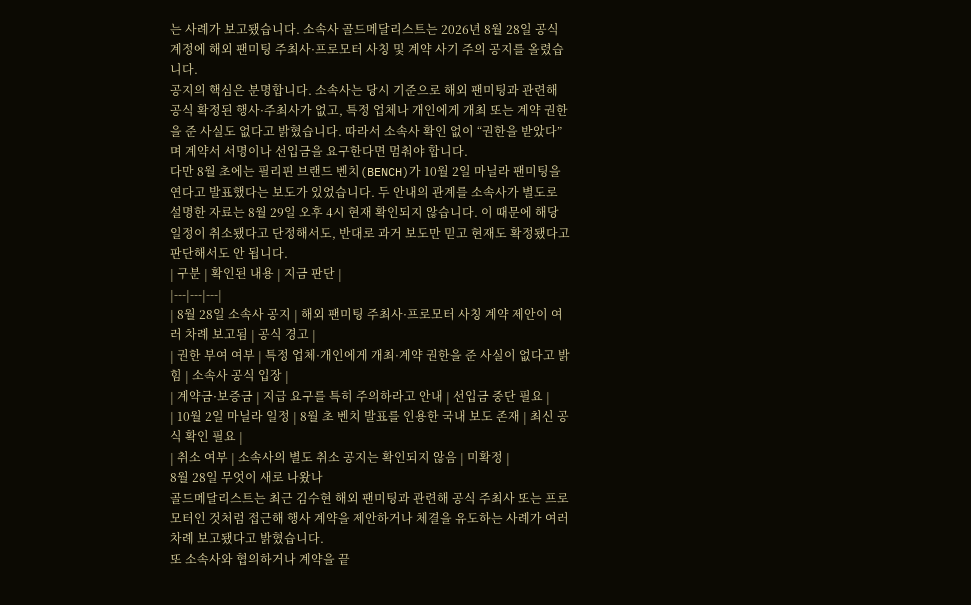는 사례가 보고됐습니다. 소속사 골드메달리스트는 2026년 8월 28일 공식 계정에 해외 팬미팅 주최사·프로모터 사칭 및 계약 사기 주의 공지를 올렸습니다.
공지의 핵심은 분명합니다. 소속사는 당시 기준으로 해외 팬미팅과 관련해 공식 확정된 행사·주최사가 없고, 특정 업체나 개인에게 개최 또는 계약 권한을 준 사실도 없다고 밝혔습니다. 따라서 소속사 확인 없이 “권한을 받았다”며 계약서 서명이나 선입금을 요구한다면 멈춰야 합니다.
다만 8월 초에는 필리핀 브랜드 벤치(BENCH)가 10월 2일 마닐라 팬미팅을 연다고 발표했다는 보도가 있었습니다. 두 안내의 관계를 소속사가 별도로 설명한 자료는 8월 29일 오후 4시 현재 확인되지 않습니다. 이 때문에 해당 일정이 취소됐다고 단정해서도, 반대로 과거 보도만 믿고 현재도 확정됐다고 판단해서도 안 됩니다.
| 구분 | 확인된 내용 | 지금 판단 |
|---|---|---|
| 8월 28일 소속사 공지 | 해외 팬미팅 주최사·프로모터 사칭 계약 제안이 여러 차례 보고됨 | 공식 경고 |
| 권한 부여 여부 | 특정 업체·개인에게 개최·계약 권한을 준 사실이 없다고 밝힘 | 소속사 공식 입장 |
| 계약금·보증금 | 지급 요구를 특히 주의하라고 안내 | 선입금 중단 필요 |
| 10월 2일 마닐라 일정 | 8월 초 벤치 발표를 인용한 국내 보도 존재 | 최신 공식 확인 필요 |
| 취소 여부 | 소속사의 별도 취소 공지는 확인되지 않음 | 미확정 |
8월 28일 무엇이 새로 나왔나
골드메달리스트는 최근 김수현 해외 팬미팅과 관련해 공식 주최사 또는 프로모터인 것처럼 접근해 행사 계약을 제안하거나 체결을 유도하는 사례가 여러 차례 보고됐다고 밝혔습니다.
또 소속사와 협의하거나 계약을 끝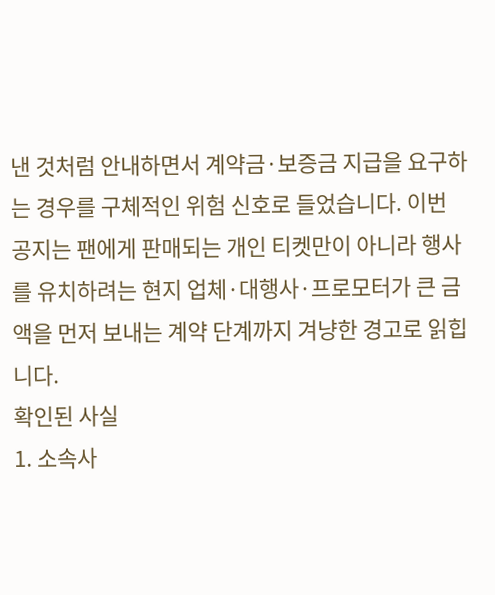낸 것처럼 안내하면서 계약금·보증금 지급을 요구하는 경우를 구체적인 위험 신호로 들었습니다. 이번 공지는 팬에게 판매되는 개인 티켓만이 아니라 행사를 유치하려는 현지 업체·대행사·프로모터가 큰 금액을 먼저 보내는 계약 단계까지 겨냥한 경고로 읽힙니다.
확인된 사실
1. 소속사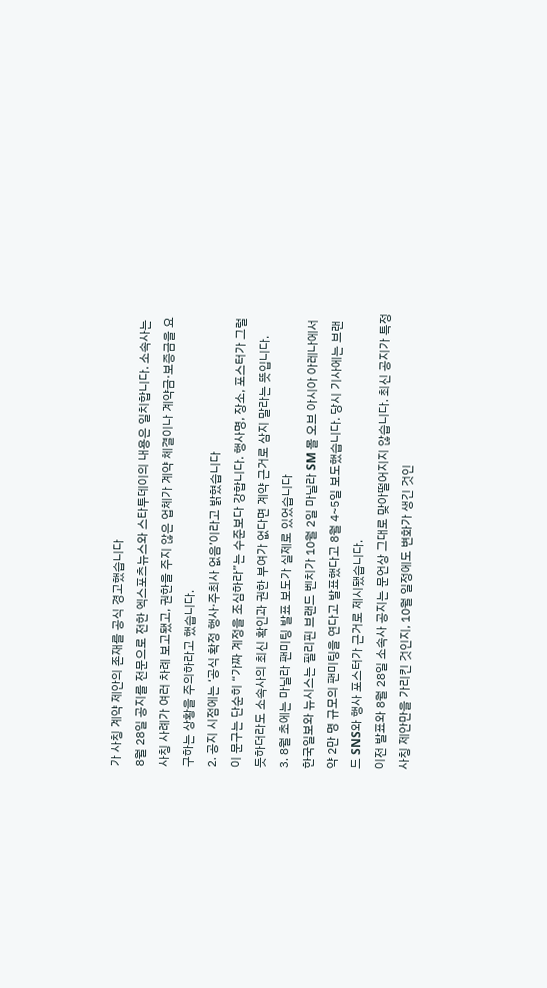가 사칭 계약 제안의 존재를 공식 경고했습니다
8월 28일 공지를 전문으로 전한 엑스포츠뉴스와 스타투데이의 내용은 일치합니다. 소속사는 사칭 사례가 여러 차례 보고됐고, 권한을 주지 않은 업체가 계약 체결이나 계약금·보증금을 요구하는 상황을 주의하라고 했습니다.
2. 공지 시점에는 ‘공식 확정 행사·주최사 없음’이라고 밝혔습니다
이 문구는 단순히 “가짜 계정을 조심하라”는 수준보다 강합니다. 행사명, 장소, 포스터가 그럴듯하더라도 소속사의 최신 확인과 권한 부여가 없다면 계약 근거로 삼지 말라는 뜻입니다.
3. 8월 초에는 마닐라 팬미팅 발표 보도가 실제로 있었습니다
한국일보와 뉴시스는 필리핀 브랜드 벤치가 10월 2일 마닐라 SM 몰 오브 아시아 아레나에서 약 2만 명 규모의 팬미팅을 연다고 발표했다고 8월 4~5일 보도했습니다. 당시 기사에는 브랜드 SNS와 행사 포스터가 근거로 제시됐습니다.
이전 발표와 8월 28일 소속사 공지는 문언상 그대로 맞아떨어지지 않습니다. 최신 공지가 특정 사칭 제안만을 가리킨 것인지, 10월 일정에도 변화가 생긴 것인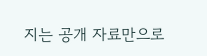지는 공개 자료만으로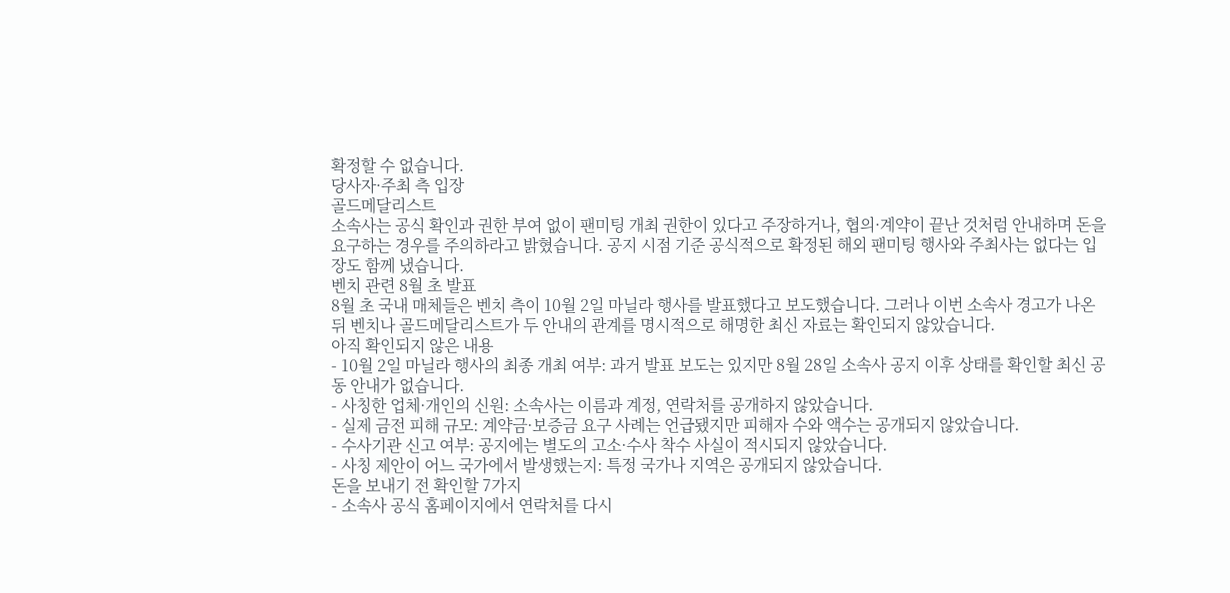확정할 수 없습니다.
당사자·주최 측 입장
골드메달리스트
소속사는 공식 확인과 권한 부여 없이 팬미팅 개최 권한이 있다고 주장하거나, 협의·계약이 끝난 것처럼 안내하며 돈을 요구하는 경우를 주의하라고 밝혔습니다. 공지 시점 기준 공식적으로 확정된 해외 팬미팅 행사와 주최사는 없다는 입장도 함께 냈습니다.
벤치 관련 8월 초 발표
8월 초 국내 매체들은 벤치 측이 10월 2일 마닐라 행사를 발표했다고 보도했습니다. 그러나 이번 소속사 경고가 나온 뒤 벤치나 골드메달리스트가 두 안내의 관계를 명시적으로 해명한 최신 자료는 확인되지 않았습니다.
아직 확인되지 않은 내용
- 10월 2일 마닐라 행사의 최종 개최 여부: 과거 발표 보도는 있지만 8월 28일 소속사 공지 이후 상태를 확인할 최신 공동 안내가 없습니다.
- 사칭한 업체·개인의 신원: 소속사는 이름과 계정, 연락처를 공개하지 않았습니다.
- 실제 금전 피해 규모: 계약금·보증금 요구 사례는 언급됐지만 피해자 수와 액수는 공개되지 않았습니다.
- 수사기관 신고 여부: 공지에는 별도의 고소·수사 착수 사실이 적시되지 않았습니다.
- 사칭 제안이 어느 국가에서 발생했는지: 특정 국가나 지역은 공개되지 않았습니다.
돈을 보내기 전 확인할 7가지
- 소속사 공식 홈페이지에서 연락처를 다시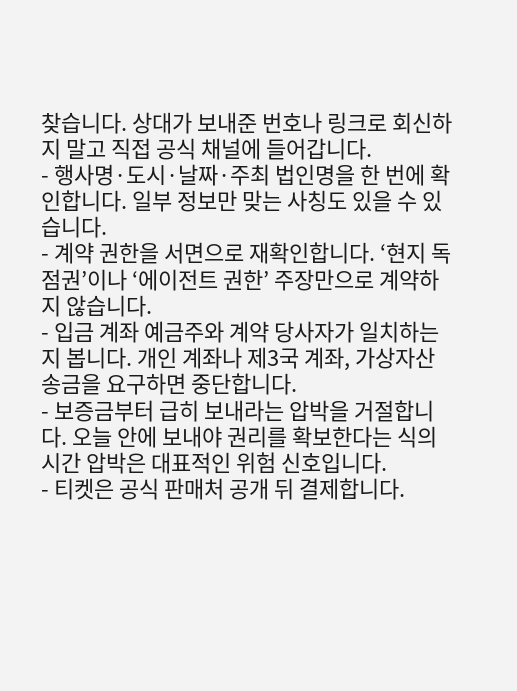찾습니다. 상대가 보내준 번호나 링크로 회신하지 말고 직접 공식 채널에 들어갑니다.
- 행사명·도시·날짜·주최 법인명을 한 번에 확인합니다. 일부 정보만 맞는 사칭도 있을 수 있습니다.
- 계약 권한을 서면으로 재확인합니다. ‘현지 독점권’이나 ‘에이전트 권한’ 주장만으로 계약하지 않습니다.
- 입금 계좌 예금주와 계약 당사자가 일치하는지 봅니다. 개인 계좌나 제3국 계좌, 가상자산 송금을 요구하면 중단합니다.
- 보증금부터 급히 보내라는 압박을 거절합니다. 오늘 안에 보내야 권리를 확보한다는 식의 시간 압박은 대표적인 위험 신호입니다.
- 티켓은 공식 판매처 공개 뒤 결제합니다.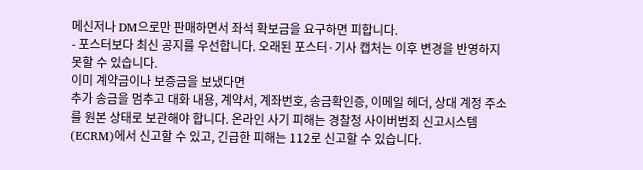메신저나 DM으로만 판매하면서 좌석 확보금을 요구하면 피합니다.
- 포스터보다 최신 공지를 우선합니다. 오래된 포스터·기사 캡처는 이후 변경을 반영하지 못할 수 있습니다.
이미 계약금이나 보증금을 보냈다면
추가 송금을 멈추고 대화 내용, 계약서, 계좌번호, 송금확인증, 이메일 헤더, 상대 계정 주소를 원본 상태로 보관해야 합니다. 온라인 사기 피해는 경찰청 사이버범죄 신고시스템(ECRM)에서 신고할 수 있고, 긴급한 피해는 112로 신고할 수 있습니다.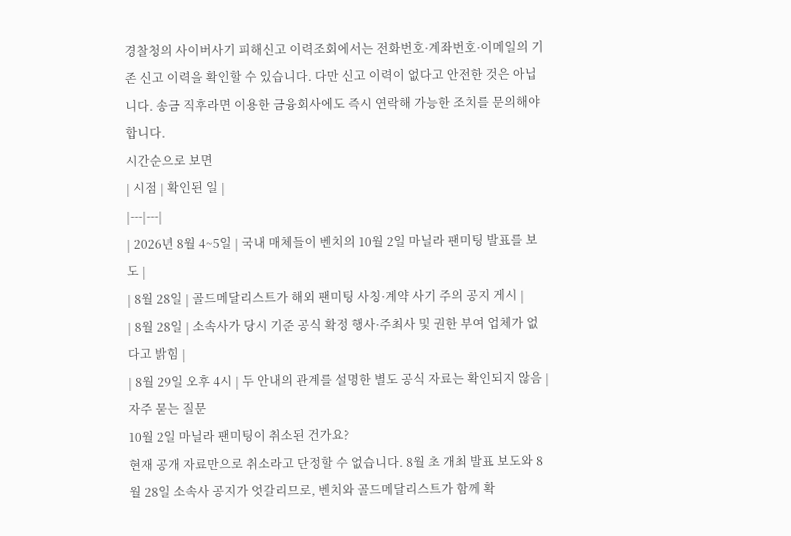경찰청의 사이버사기 피해신고 이력조회에서는 전화번호·계좌번호·이메일의 기존 신고 이력을 확인할 수 있습니다. 다만 신고 이력이 없다고 안전한 것은 아닙니다. 송금 직후라면 이용한 금융회사에도 즉시 연락해 가능한 조치를 문의해야 합니다.
시간순으로 보면
| 시점 | 확인된 일 |
|---|---|
| 2026년 8월 4~5일 | 국내 매체들이 벤치의 10월 2일 마닐라 팬미팅 발표를 보도 |
| 8월 28일 | 골드메달리스트가 해외 팬미팅 사칭·계약 사기 주의 공지 게시 |
| 8월 28일 | 소속사가 당시 기준 공식 확정 행사·주최사 및 권한 부여 업체가 없다고 밝힘 |
| 8월 29일 오후 4시 | 두 안내의 관계를 설명한 별도 공식 자료는 확인되지 않음 |
자주 묻는 질문
10월 2일 마닐라 팬미팅이 취소된 건가요?
현재 공개 자료만으로 취소라고 단정할 수 없습니다. 8월 초 개최 발표 보도와 8월 28일 소속사 공지가 엇갈리므로, 벤치와 골드메달리스트가 함께 확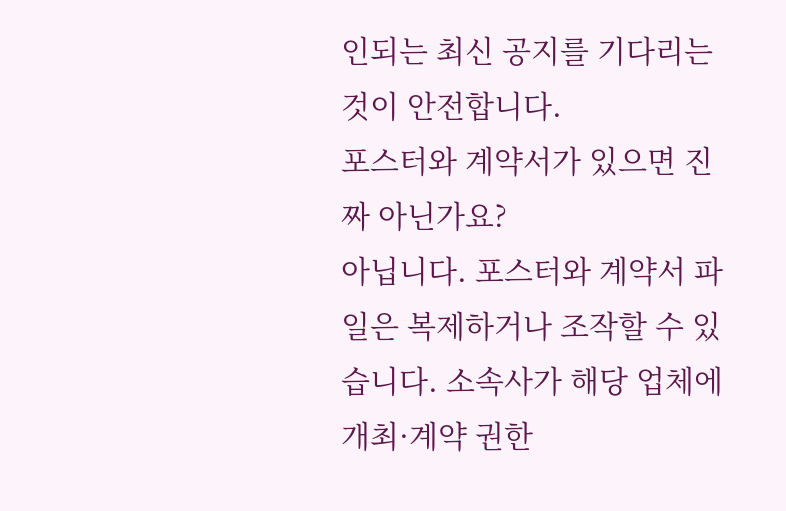인되는 최신 공지를 기다리는 것이 안전합니다.
포스터와 계약서가 있으면 진짜 아닌가요?
아닙니다. 포스터와 계약서 파일은 복제하거나 조작할 수 있습니다. 소속사가 해당 업체에 개최·계약 권한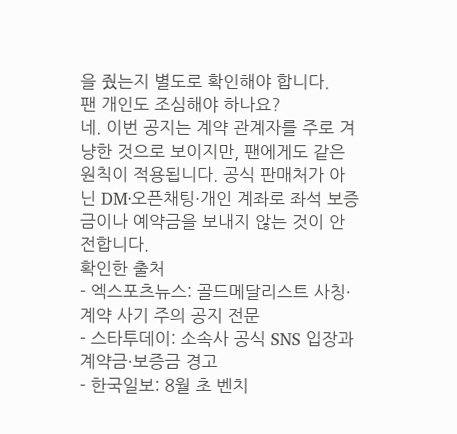을 줬는지 별도로 확인해야 합니다.
팬 개인도 조심해야 하나요?
네. 이번 공지는 계약 관계자를 주로 겨냥한 것으로 보이지만, 팬에게도 같은 원칙이 적용됩니다. 공식 판매처가 아닌 DM·오픈채팅·개인 계좌로 좌석 보증금이나 예약금을 보내지 않는 것이 안전합니다.
확인한 출처
- 엑스포츠뉴스: 골드메달리스트 사칭·계약 사기 주의 공지 전문
- 스타투데이: 소속사 공식 SNS 입장과 계약금·보증금 경고
- 한국일보: 8월 초 벤치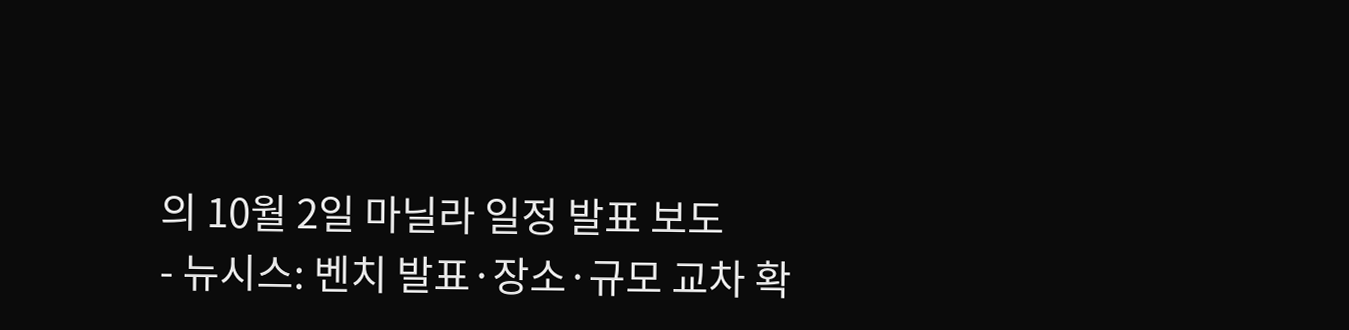의 10월 2일 마닐라 일정 발표 보도
- 뉴시스: 벤치 발표·장소·규모 교차 확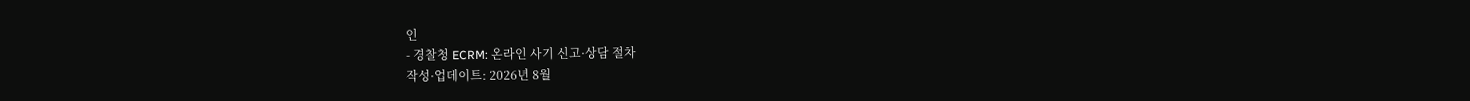인
- 경찰청 ECRM: 온라인 사기 신고·상담 절차
작성·업데이트: 2026년 8월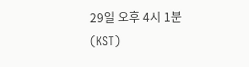29일 오후 4시 1분(KST)